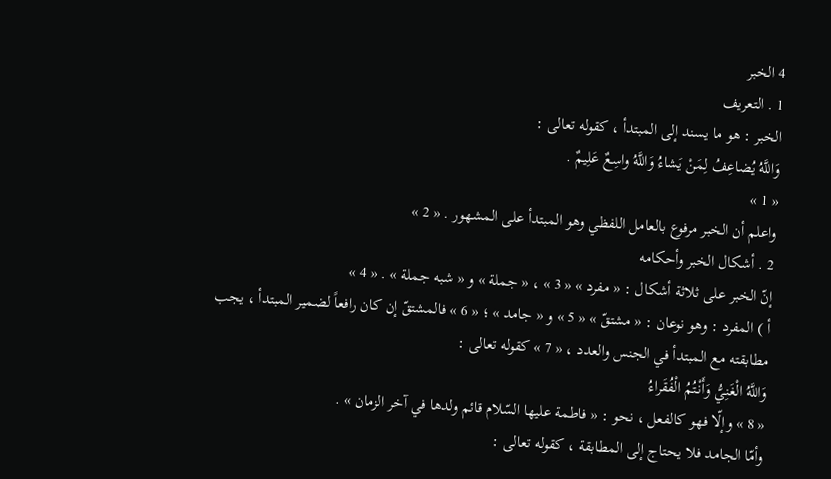4 الخبر
1 . التعريف
الخبر : هو ما يسند إلى المبتدأ ، كقوله تعالى :
وَاللَّهُ يُضاعِفُ لِمَنْ يَشاءُ وَاللَّهُ واسِعٌ عَلِيمٌ .
« 1 »
واعلم أن الخبر مرفوع بالعامل اللفظي وهو المبتدأ على المشهور . « 2 »
2 . أشكال الخبر وأحكامه
إنّ الخبر على ثلاثة أشكال : « مفرد » « 3 » ، « جملة » و « شبه جملة » . « 4 »
أ ) المفرد : وهو نوعان : « مشتقّ » « 5 » و « جامد » ؛ « 6 » فالمشتقّ إن كان رافعاً لضمير المبتدأ ، يجب مطابقته مع المبتدأ في الجنس والعدد ، « 7 » كقوله تعالى :
وَاللَّهُ الْغَنِيُّ وَأَنْتُمُ الْفُقَراءُ
« 8 » وإلّا فهو كالفعل ، نحو : « فاطمة عليها السّلام قائم ولدها في آخر الزمان » .
وأمّا الجامد فلا يحتاج إلى المطابقة ، كقوله تعالى :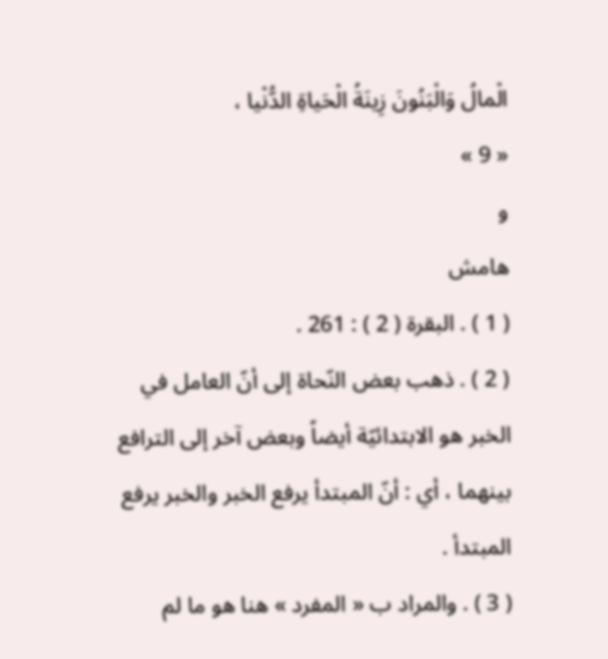الْمالُ وَالْبَنُونَ زِينَةُ الْحَياةِ الدُّنْيا ،
« 9 »
و
هامش
( 1 ) . البقرة ( 2 ) : 261 .
( 2 ) . ذهب بعض النّحاة إلى أنّ العامل في الخبر هو الابتدائيّة أيضاً وبعض آخر إلى الترافع بينهما ، أي : أنّ المبتدأ يرفع الخبر والخبر يرفع المبتدأ .
( 3 ) . والمراد ب « المفرد » هنا هو ما لم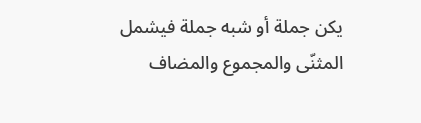يكن جملة أو شبه جملة فيشمل المثنّى والمجموع والمضاف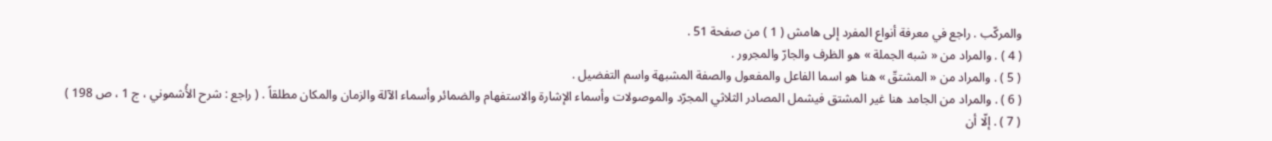والمركّب . راجع في معرفة أنواع المفرد إلى هامش ( 1 ) من صفحة 51 .
( 4 ) . والمراد من « شبه الجملة » هو الظرف والجارّ والمجرور .
( 5 ) . والمراد من « المشتقّ » هنا هو اسما الفاعل والمفعول والصفة المشبهة واسم التفضيل .
( 6 ) . والمراد من الجامد هنا غير المشتق فيشمل المصادر الثلاثي المجرّد والموصولات وأسماء الإشارة والاستفهام والضمائر وأسماء الآلة والزمان والمكان مطلقاً . ( راجع : شرح الأُشموني ، ج 1 ، ص 198 )
( 7 ) . إلّا أن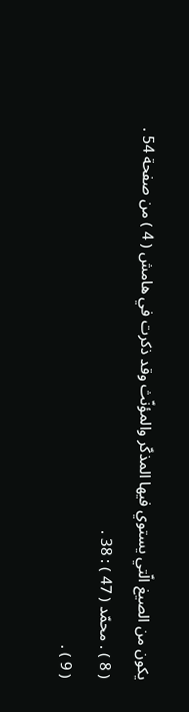يكون من الصيغ الّتي يستوي فيها المذكّر والمؤنّث وقد ذكرت في هامش ( 4 ) من صفحة 54 .
( 8 ) . محمّد ( 47 ) : 38 .
( 9 ) .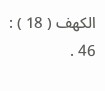الكهف ( 18 ) : 46 .